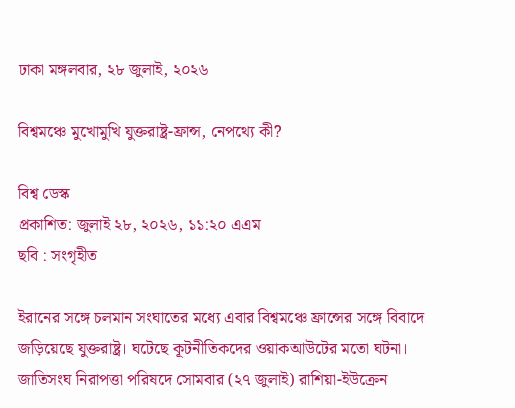ঢাকা মঙ্গলবার, ২৮ জুলাই, ২০২৬

বিশ্বমঞ্চে মুখোমুখি যুক্তরাষ্ট্র-ফ্রান্স, নেপথ্যে কী?

বিশ্ব ডেস্ক
প্রকাশিত: জুলাই ২৮, ২০২৬, ১১:২০ এএম
ছবি : সংগৃহীত

ইরানের সঙ্গে চলমান সংঘাতের মধ্যে এবার বিশ্বমঞ্চে ফ্রান্সের সঙ্গে বিবাদে জড়িয়েছে যুক্তরাষ্ট্র। ঘটেছে কূটনীতিকদের ওয়াকআউটের মতো ঘটনা। জাতিসংঘ নিরাপত্তা পরিষদে সোমবার (২৭ জুলাই) রাশিয়া-ইউক্রেন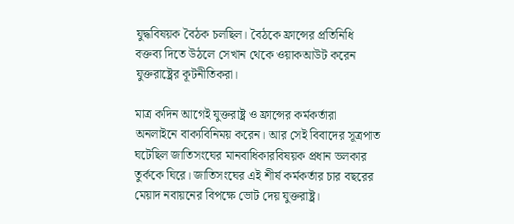যুদ্ধবিষয়ক বৈঠক চলছিল। বৈঠকে ফ্রান্সের প্রতিনিধি বক্তব্য দিতে উঠলে সেখান থেকে ওয়াকআউট করেন যুক্তরাষ্ট্রের কূটনীতিকরা।

মাত্র কদিন আগেই যুক্তরাষ্ট্র ও ফ্রান্সের কর্মকর্তারা অনলাইনে বাক্যবিনিময় করেন। আর সেই বিবাদের সূত্রপাত ঘটেছিল জাতিসংঘের মানবাধিকারবিষয়ক প্রধান ভলকার তুর্ককে ঘিরে। জাতিসংঘের এই শীর্ষ কর্মকর্তার চার বছরের মেয়াদ নবায়নের বিপক্ষে ভোট দেয় যুক্তরাষ্ট্র।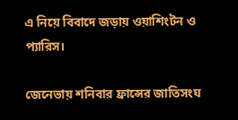এ নিয়ে বিবাদে জড়ায় ওয়াশিংটন ও প্যারিস।

জেনেভায় শনিবার ফ্রান্সের জাতিসংঘ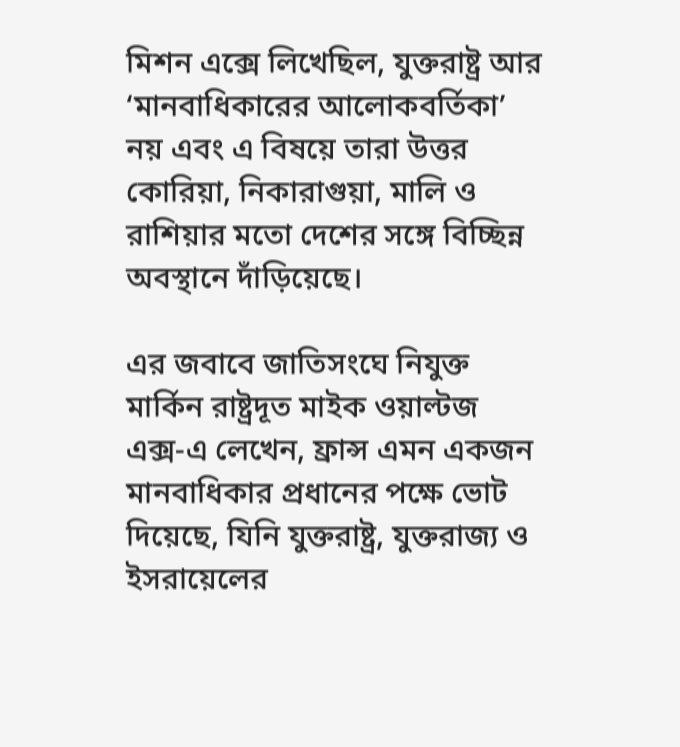মিশন এক্সে লিখেছিল, যুক্তরাষ্ট্র আর ‘মানবাধিকারের আলোকবর্তিকা’ নয় এবং এ বিষয়ে তারা উত্তর কোরিয়া, নিকারাগুয়া, মালি ও রাশিয়ার মতো দেশের সঙ্গে বিচ্ছিন্ন অবস্থানে দাঁড়িয়েছে।

এর জবাবে জাতিসংঘে নিযুক্ত মার্কিন রাষ্ট্রদূত মাইক ওয়াল্টজ এক্স-এ লেখেন, ফ্রান্স এমন একজন মানবাধিকার প্রধানের পক্ষে ভোট দিয়েছে, যিনি যুক্তরাষ্ট্র, যুক্তরাজ্য ও ইসরায়েলের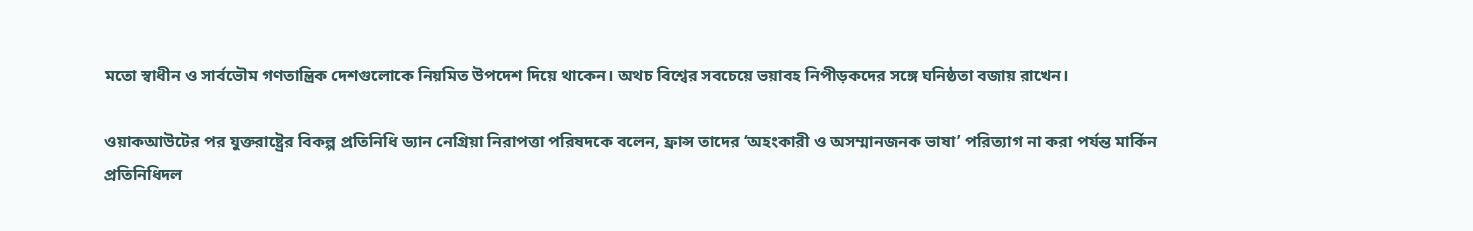মতো স্বাধীন ও সার্বভৌম গণতান্ত্রিক দেশগুলোকে নিয়মিত উপদেশ দিয়ে থাকেন। অথচ বিশ্বের সবচেয়ে ভয়াবহ নিপীড়কদের সঙ্গে ঘনিষ্ঠতা বজায় রাখেন।

ওয়াকআউটের পর যুক্তরাষ্ট্রের বিকল্প প্রতিনিধি ড্যান নেগ্রিয়া নিরাপত্তা পরিষদকে বলেন, ফ্রান্স তাদের ‘অহংকারী ও অসম্মানজনক ভাষা’ পরিত্যাগ না করা পর্যন্ত মার্কিন প্রতিনিধিদল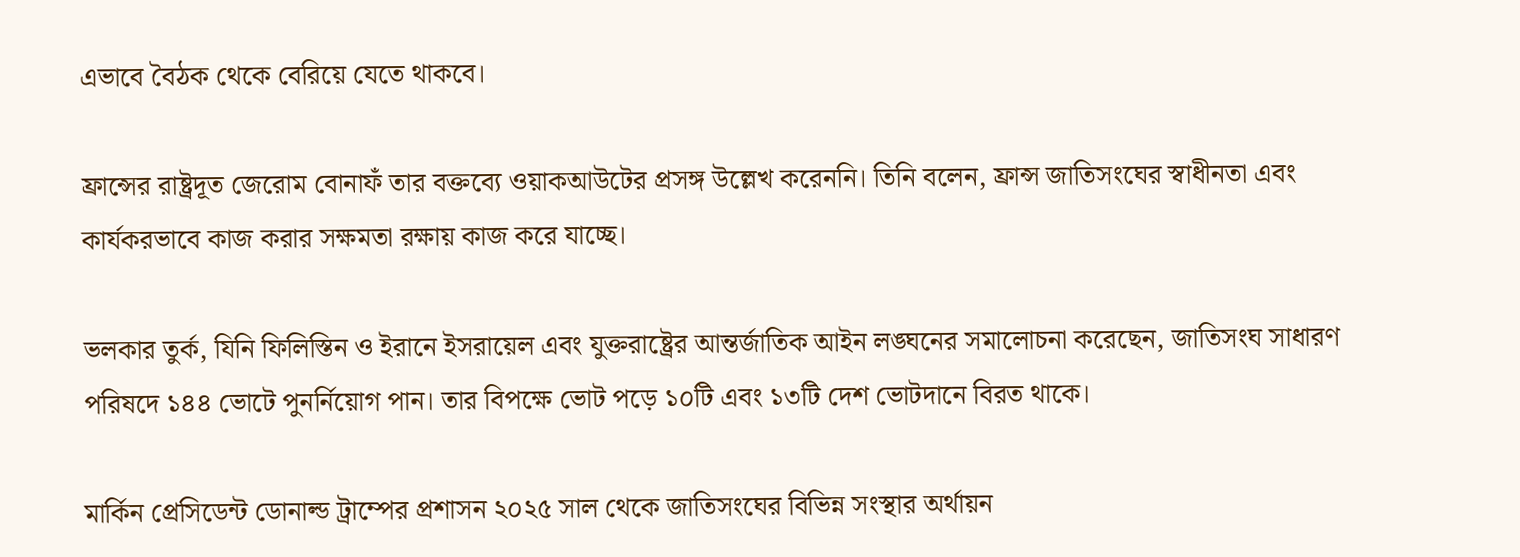এভাবে বৈঠক থেকে বেরিয়ে যেতে থাকবে।

ফ্রান্সের রাষ্ট্রদূত জেরোম বোনাফঁ তার বক্তব্যে ওয়াকআউটের প্রসঙ্গ উল্লেখ করেননি। তিনি বলেন, ফ্রান্স জাতিসংঘের স্বাধীনতা এবং কার্যকরভাবে কাজ করার সক্ষমতা রক্ষায় কাজ করে যাচ্ছে।

ভলকার তুর্ক, যিনি ফিলিস্তিন ও ইরানে ইসরায়েল এবং যুক্তরাষ্ট্রের আন্তর্জাতিক আইন লঙ্ঘনের সমালোচনা করেছেন, জাতিসংঘ সাধারণ পরিষদে ১৪৪ ভোটে পুনর্নিয়োগ পান। তার বিপক্ষে ভোট পড়ে ১০টি এবং ১৩টি দেশ ভোটদানে বিরত থাকে।

মার্কিন প্রেসিডেন্ট ডোনাল্ড ট্রাম্পের প্রশাসন ২০২৫ সাল থেকে জাতিসংঘের বিভিন্ন সংস্থার অর্থায়ন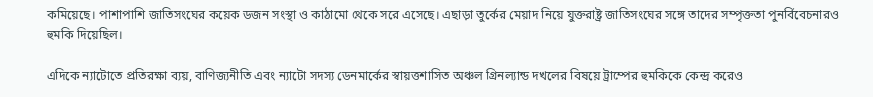কমিয়েছে। পাশাপাশি জাতিসংঘের কয়েক ডজন সংস্থা ও কাঠামো থেকে সরে এসেছে। এছাড়া তুর্কের মেয়াদ নিয়ে যুক্তরাষ্ট্র জাতিসংঘের সঙ্গে তাদের সম্পৃক্ততা পুনর্বিবেচনারও হুমকি দিয়েছিল।

এদিকে ন্যাটোতে প্রতিরক্ষা ব্যয়, বাণিজ্যনীতি এবং ন্যাটো সদস্য ডেনমার্কের স্বায়ত্তশাসিত অঞ্চল গ্রিনল্যান্ড দখলের বিষয়ে ট্রাম্পের হুমকিকে কেন্দ্র করেও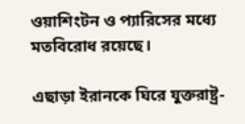ওয়াশিংটন ও প্যারিসের মধ্যে মতবিরোধ রয়েছে।

এছাড়া ইরানকে ঘিরে যুক্তরাষ্ট্র-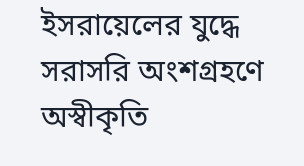ইসরায়েলের যুদ্ধে সরাসরি অংশগ্রহণে অস্বীকৃতি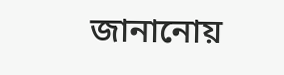জানানোয়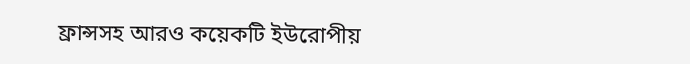ফ্রান্সসহ আরও কয়েকটি ইউরোপীয়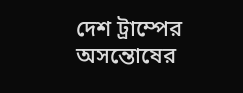দেশ ট্রাম্পের অসন্তোষের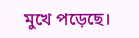মুখে পড়েছে।